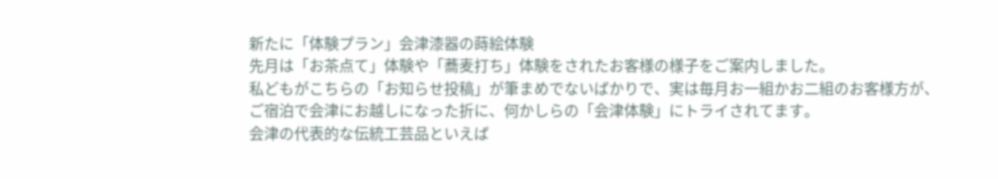新たに「体験プラン」会津漆器の蒔絵体験
先月は「お茶点て」体験や「蕎麦打ち」体験をされたお客様の様子をご案内しました。
私どもがこちらの「お知らせ投稿」が筆まめでないばかりで、実は毎月お一組かお二組のお客様方が、
ご宿泊で会津にお越しになった折に、何かしらの「会津体験」にトライされてます。
会津の代表的な伝統工芸品といえば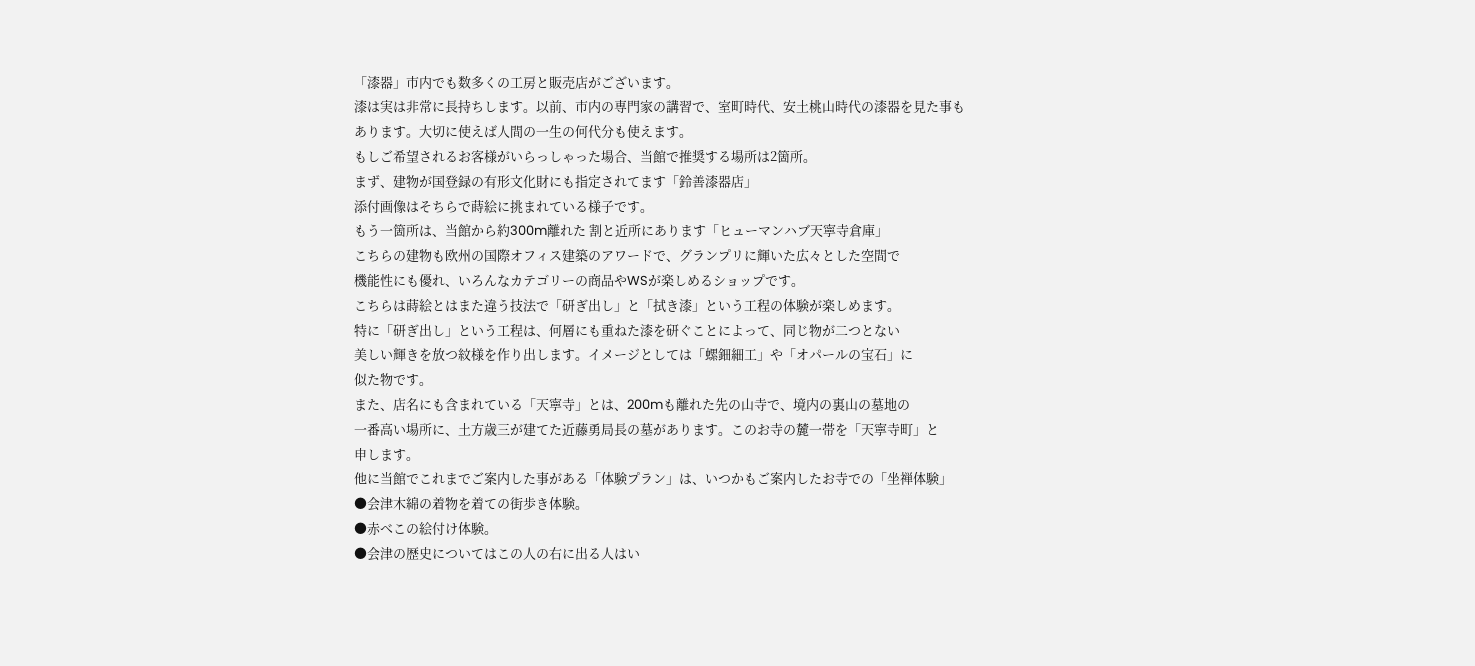「漆器」市内でも数多くの工房と販売店がございます。
漆は実は非常に長持ちします。以前、市内の専門家の講習で、室町時代、安土桃山時代の漆器を見た事も
あります。大切に使えば人間の一生の何代分も使えます。
もしご希望されるお客様がいらっしゃった場合、当館で推奨する場所は2箇所。
まず、建物が国登録の有形文化財にも指定されてます「鈴善漆器店」
添付画像はそちらで蒔絵に挑まれている様子です。
もう一箇所は、当館から約300m離れた 割と近所にあります「ヒューマンハブ天寧寺倉庫」
こちらの建物も欧州の国際オフィス建築のアワードで、グランプリに輝いた広々とした空間で
機能性にも優れ、いろんなカテゴリーの商品やWSが楽しめるショップです。
こちらは蒔絵とはまた違う技法で「研ぎ出し」と「拭き漆」という工程の体験が楽しめます。
特に「研ぎ出し」という工程は、何層にも重ねた漆を研ぐことによって、同じ物が二つとない
美しい輝きを放つ紋様を作り出します。イメージとしては「螺鈿細工」や「オパールの宝石」に
似た物です。
また、店名にも含まれている「天寧寺」とは、200mも離れた先の山寺で、境内の裏山の墓地の
一番高い場所に、土方歳三が建てた近藤勇局長の墓があります。このお寺の麓一帯を「天寧寺町」と
申します。
他に当館でこれまでご案内した事がある「体験プラン」は、いつかもご案内したお寺での「坐禅体験」
●会津木綿の着物を着ての街歩き体験。
●赤べこの絵付け体験。
●会津の歴史についてはこの人の右に出る人はい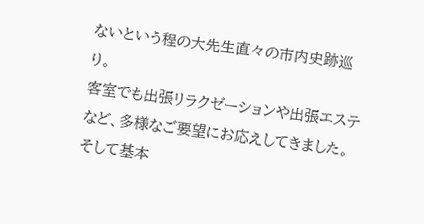ないという程の大先生直々の市内史跡巡り。
客室でも出張リラクゼーションや出張エステなど、多様なご要望にお応えしてきました。
そして基本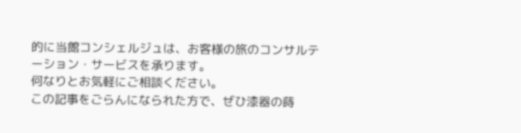的に当館コンシェルジュは、お客様の旅のコンサルテーション・サービスを承ります。
何なりとお気軽にご相談ください。
この記事をごらんになられた方で、ぜひ漆器の蒔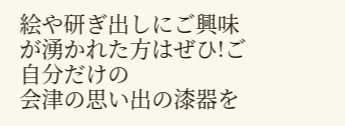絵や研ぎ出しにご興味が湧かれた方はぜひ!ご自分だけの
会津の思い出の漆器を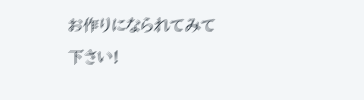お作りになられてみて下さい!